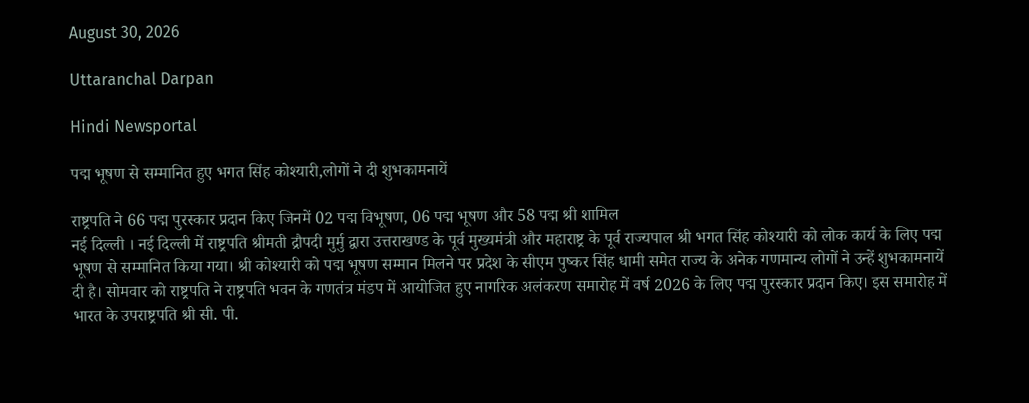August 30, 2026

Uttaranchal Darpan

Hindi Newsportal

पद्म भूषण से सम्मानित हुए भगत सिंह कोश्यारी,लोगों ने दी शुभकामनायें

राष्ट्रपति ने 66 पद्म पुरस्कार प्रदान किए जिनमें 02 पद्म विभूषण, 06 पद्म भूषण और 58 पद्म श्री शामिल
नई दिल्ली । नई दिल्ली में राष्ट्रपति श्रीमती द्रौपदी मुर्मु द्वारा उत्तराखण्ड के पूर्व मुख्यमंत्री और महाराष्ट्र के पूर्व राज्यपाल श्री भगत सिंह कोश्यारी को लोक कार्य के लिए पद्म भूषण से सम्मानित किया गया। श्री कोश्यारी को पद्म भूषण सम्मान मिलने पर प्रदेश के सीएम पुष्कर सिंह धामी समेत राज्य के अनेक गणमान्य लोगों ने उन्हें शुभकामनायें दी है। सोमवार को राष्ट्रपति ने राष्ट्रपति भवन के गणतंत्र मंडप में आयोजित हुए नागरिक अलंकरण समारोह में वर्ष 2026 के लिए पद्म पुरस्कार प्रदान किए। इस समारोह में भारत के उपराष्ट्रपति श्री सी. पी.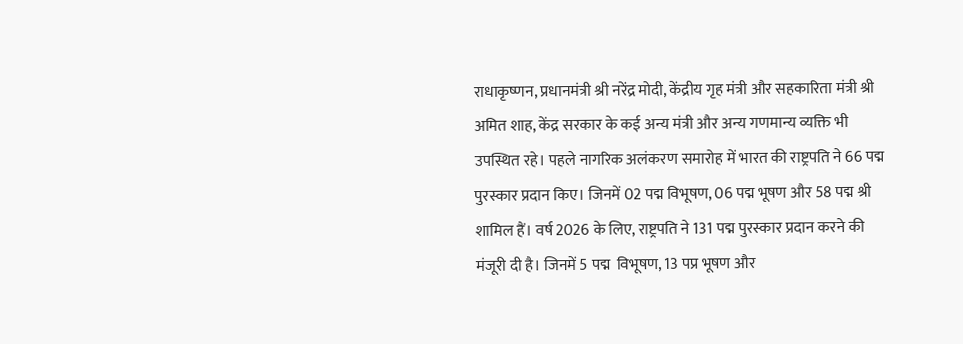राधाकृष्णन, प्रधानमंत्री श्री नरेंद्र मोदी, केंद्रीय गृह मंत्री और सहकारिता मंत्री श्री अमित शाह, केंद्र सरकार के कई अन्य मंत्री और अन्य गणमान्य व्यक्ति भी उपस्थित रहे। पहले नागरिक अलंकरण समारोह में भारत की राष्ट्रपति ने 66 पद्म पुरस्कार प्रदान किए। जिनमें 02 पद्म विभूषण, 06 पद्म भूषण और 58 पद्म श्री शामिल हैं। वर्ष 2026 के लिए, राष्ट्रपति ने 131 पद्म पुरस्कार प्रदान करने की मंजूरी दी है। जिनमें 5 पद्म  विभूषण, 13 पप्र भूषण और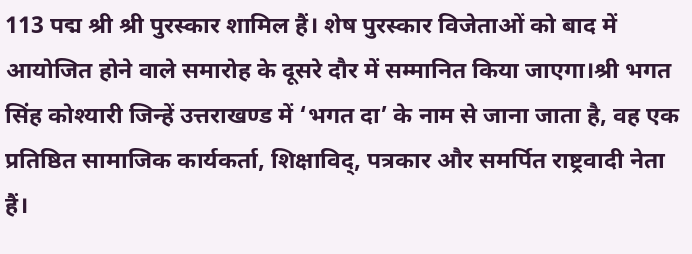113 पद्म श्री श्री पुरस्कार शामिल हैं। शेष पुरस्कार विजेताओं को बाद में आयोजित होने वाले समारोह के दूसरे दौर में सम्मानित किया जाएगा।श्री भगत सिंह कोश्यारी जिन्हें उत्तराखण्ड में ‘भगत दा’ के नाम से जाना जाता है, वह एक प्रतिष्ठित सामाजिक कार्यकर्ता, शिक्षाविद्, पत्रकार और समर्पित राष्ट्रवादी नेता हैं।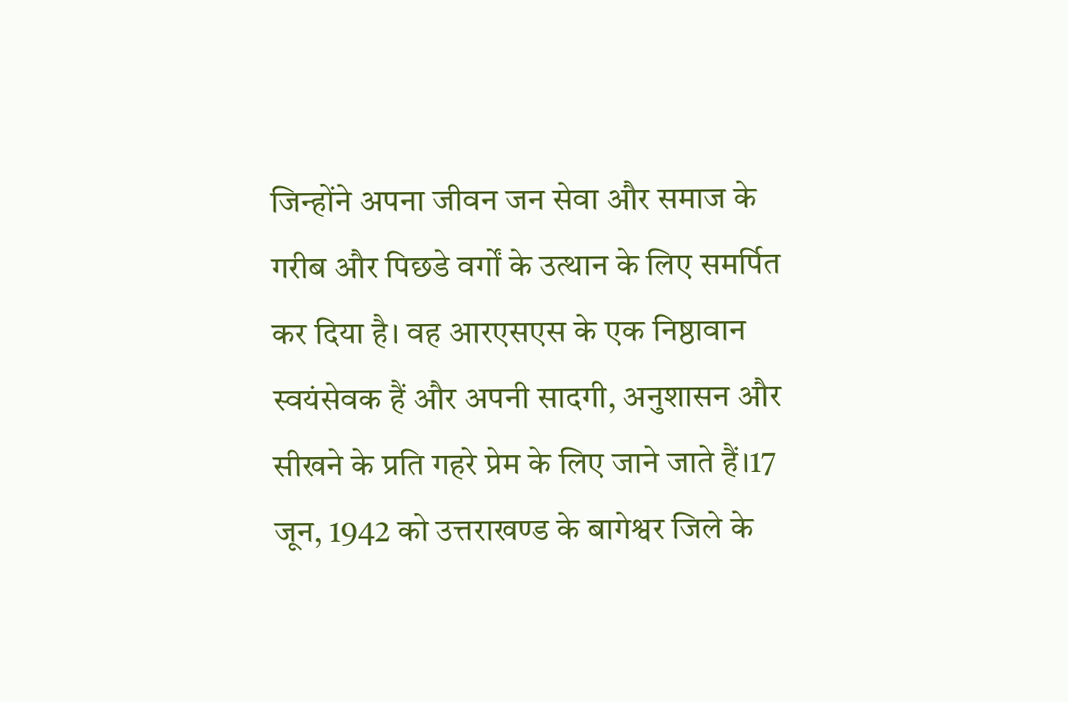जिन्होंने अपना जीवन जन सेवा और समाज के गरीब और पिछडे वर्गों के उत्थान के लिए समर्पित कर दिया है। वह आरएसएस के एक निष्ठावान स्वयंसेवक हैं और अपनी सादगी, अनुशासन और सीखने के प्रति गहरे प्रेम के लिए जाने जाते हैं।17 जून, 1942 को उत्तराखण्ड के बागेश्वर जिले के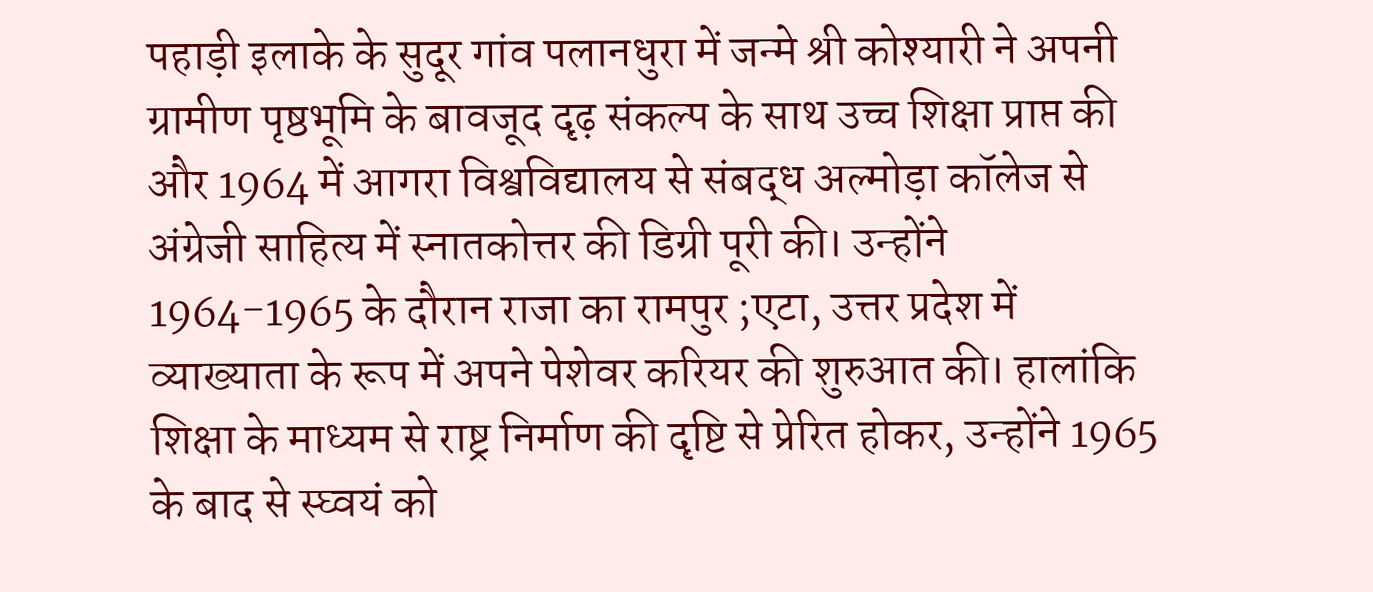पहाड़ी इलाके के सुदूर गांव पलानधुरा में जन्मे श्री कोश्यारी ने अपनी ग्रामीण पृष्ठभूमि के बावजूद दृढ़ संकल्प के साथ उच्च शिक्षा प्राप्त की और 1964 में आगरा विश्वविद्यालय से संबद्ध अल्मोड़ा कॉलेज से अंग्रेजी साहित्य में स्नातकोत्तर की डिग्री पूरी की। उन्होंने 1964-1965 के दौरान राजा का रामपुर ;एटा, उत्तर प्रदेश में व्याख्याता के रूप में अपने पेशेवर करियर की शुरुआत की। हालांकि शिक्षा के माध्यम से राष्ट्र निर्माण की दृष्टि से प्रेरित होकर, उन्होंने 1965 के बाद से स्घ्वयं को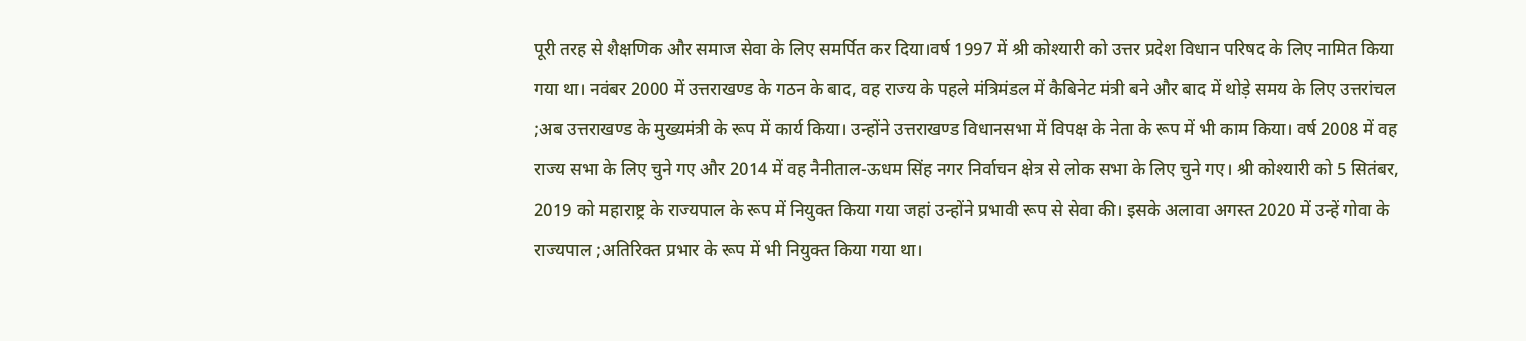पूरी तरह से शैक्षणिक और समाज सेवा के लिए समर्पित कर दिया।वर्ष 1997 में श्री कोश्यारी को उत्तर प्रदेश विधान परिषद के लिए नामित किया गया था। नवंबर 2000 में उत्तराखण्ड के गठन के बाद, वह राज्य के पहले मंत्रिमंडल में कैबिनेट मंत्री बने और बाद में थोड़े समय के लिए उत्तरांचल ;अब उत्तराखण्ड के मुख्यमंत्री के रूप में कार्य किया। उन्होंने उत्तराखण्ड विधानसभा में विपक्ष के नेता के रूप में भी काम किया। वर्ष 2008 में वह राज्य सभा के लिए चुने गए और 2014 में वह नैनीताल-ऊधम सिंह नगर निर्वाचन क्षेत्र से लोक सभा के लिए चुने गए। श्री कोश्यारी को 5 सितंबर, 2019 को महाराष्ट्र के राज्यपाल के रूप में नियुक्त किया गया जहां उन्होंने प्रभावी रूप से सेवा की। इसके अलावा अगस्त 2020 में उन्हें गोवा के राज्यपाल ;अतिरिक्त प्रभार के रूप में भी नियुक्त किया गया था।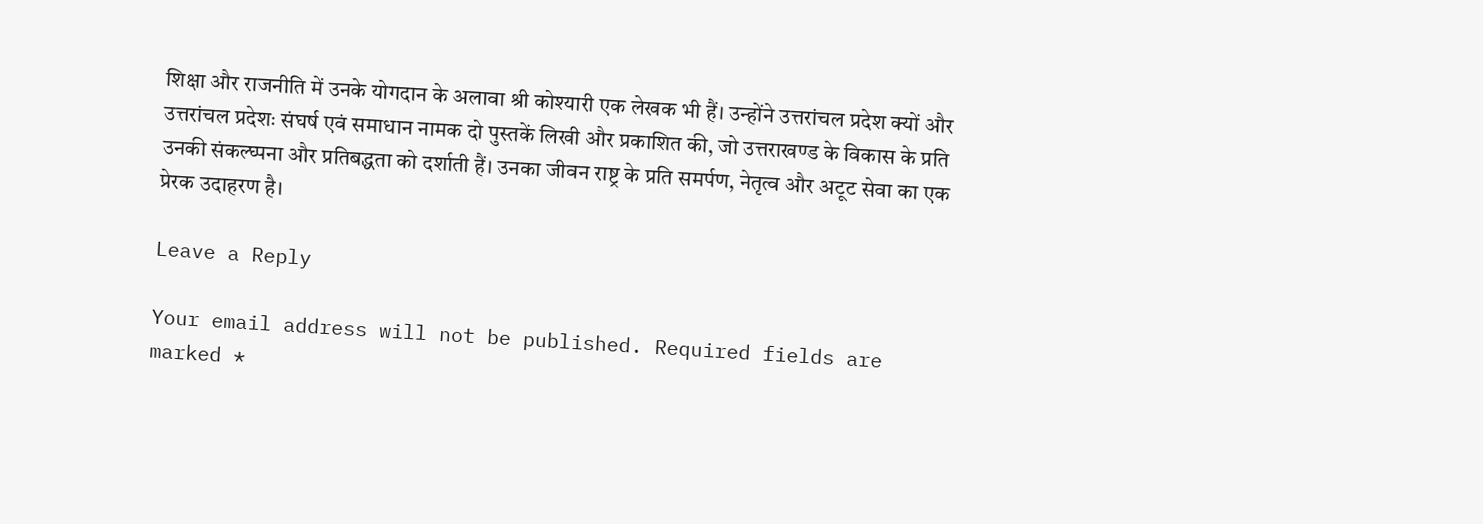शिक्षा और राजनीति में उनके योगदान के अलावा श्री कोश्यारी एक लेखक भी हैं। उन्होंने उत्तरांचल प्रदेश क्यों और उत्तरांचल प्रदेशः संघर्ष एवं समाधान नामक दो पुस्तकें लिखी और प्रकाशित की, जो उत्तराखण्ड के विकास के प्रति उनकी संकल्घ्पना और प्रतिबद्धता को दर्शाती हैं। उनका जीवन राष्ट्र के प्रति समर्पण, नेतृत्व और अटूट सेवा का एक प्रेरक उदाहरण है।

Leave a Reply

Your email address will not be published. Required fields are marked *